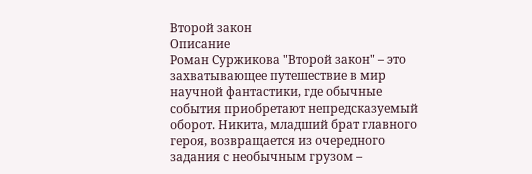Второй закон
Описание
Роман Суржикова "Второй закон" – это захватывающее путешествие в мир научной фантастики, где обычные события приобретают непредсказуемый оборот. Никита, младший брат главного героя, возвращается из очередного задания с необычным грузом –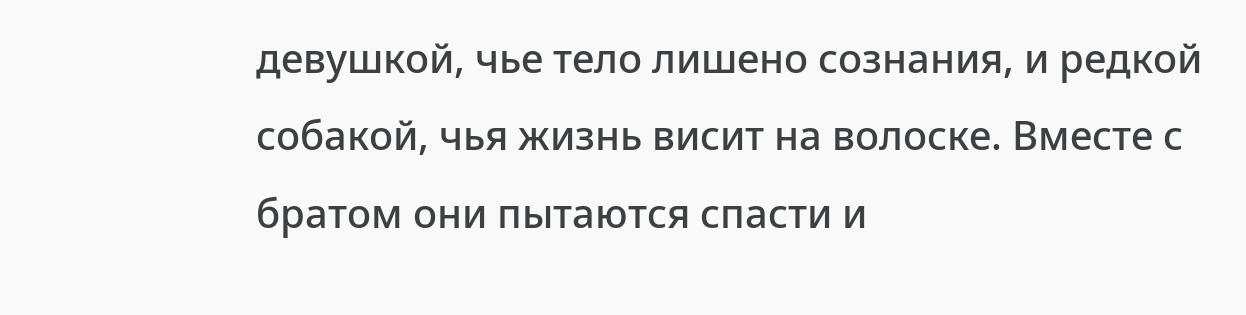девушкой, чье тело лишено сознания, и редкой собакой, чья жизнь висит на волоске. Вместе с братом они пытаются спасти и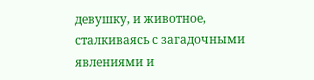девушку, и животное, сталкиваясь с загадочными явлениями и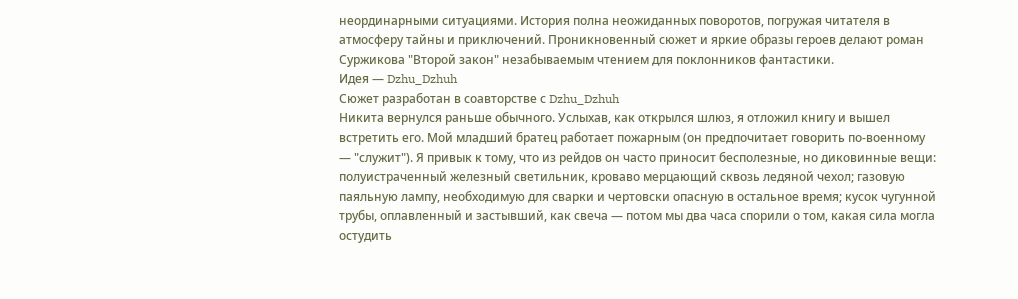неординарными ситуациями. История полна неожиданных поворотов, погружая читателя в атмосферу тайны и приключений. Проникновенный сюжет и яркие образы героев делают роман Суржикова "Второй закон" незабываемым чтением для поклонников фантастики.
Идея — Dzhu_Dzhuh
Сюжет разработан в соавторстве с Dzhu_Dzhuh
Никита вернулся раньше обычного. Услыхав, как открылся шлюз, я отложил книгу и вышел встретить его. Мой младший братец работает пожарным (он предпочитает говорить по-военному — "служит"). Я привык к тому, что из рейдов он часто приносит бесполезные, но диковинные вещи: полуистраченный железный светильник, кроваво мерцающий сквозь ледяной чехол; газовую паяльную лампу, необходимую для сварки и чертовски опасную в остальное время; кусок чугунной трубы, оплавленный и застывший, как свеча — потом мы два часа спорили о том, какая сила могла остудить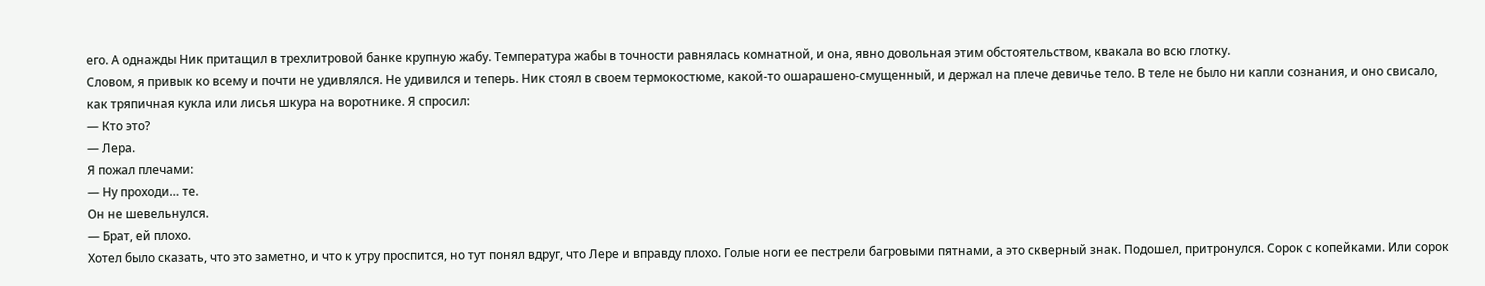его. А однажды Ник притащил в трехлитровой банке крупную жабу. Температура жабы в точности равнялась комнатной, и она, явно довольная этим обстоятельством, квакала во всю глотку.
Словом, я привык ко всему и почти не удивлялся. Не удивился и теперь. Ник стоял в своем термокостюме, какой-то ошарашено-смущенный, и держал на плече девичье тело. В теле не было ни капли сознания, и оно свисало, как тряпичная кукла или лисья шкура на воротнике. Я спросил:
— Кто это?
— Лера.
Я пожал плечами:
— Ну проходи… те.
Он не шевельнулся.
— Брат, ей плохо.
Хотел было сказать, что это заметно, и что к утру проспится, но тут понял вдруг, что Лере и вправду плохо. Голые ноги ее пестрели багровыми пятнами, а это скверный знак. Подошел, притронулся. Сорок с копейками. Или сорок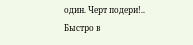один. Черт подери!..
Быстро в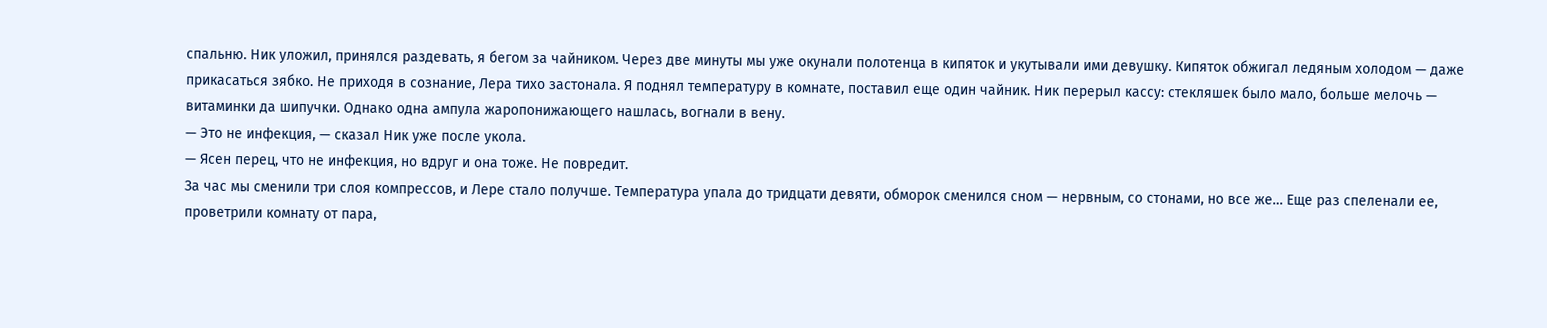спальню. Ник уложил, принялся раздевать, я бегом за чайником. Через две минуты мы уже окунали полотенца в кипяток и укутывали ими девушку. Кипяток обжигал ледяным холодом — даже прикасаться зябко. Не приходя в сознание, Лера тихо застонала. Я поднял температуру в комнате, поставил еще один чайник. Ник перерыл кассу: стекляшек было мало, больше мелочь — витаминки да шипучки. Однако одна ампула жаропонижающего нашлась, вогнали в вену.
— Это не инфекция, — сказал Ник уже после укола.
— Ясен перец, что не инфекция, но вдруг и она тоже. Не повредит.
За час мы сменили три слоя компрессов, и Лере стало получше. Температура упала до тридцати девяти, обморок сменился сном — нервным, со стонами, но все же… Еще раз спеленали ее, проветрили комнату от пара,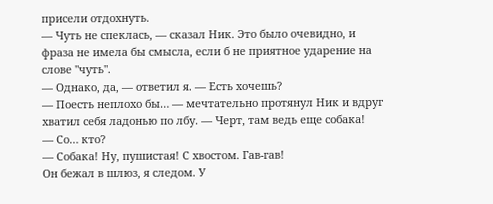присели отдохнуть.
— Чуть не спеклась, — сказал Ник. Это было очевидно, и фраза не имела бы смысла, если б не приятное ударение на слове "чуть".
— Однако, да, — ответил я. — Есть хочешь?
— Поесть неплохо бы… — мечтательно протянул Ник и вдруг хватил себя ладонью по лбу. — Черт, там ведь еще собака!
— Со… кто?
— Собака! Ну, пушистая! С хвостом. Гав-гав!
Он бежал в шлюз, я следом. У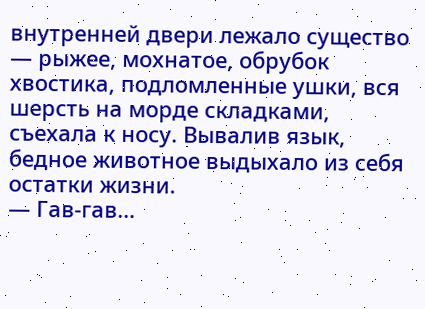внутренней двери лежало существо — рыжее, мохнатое, обрубок хвостика, подломленные ушки, вся шерсть на морде складками, съехала к носу. Вывалив язык, бедное животное выдыхало из себя остатки жизни.
— Гав-гав…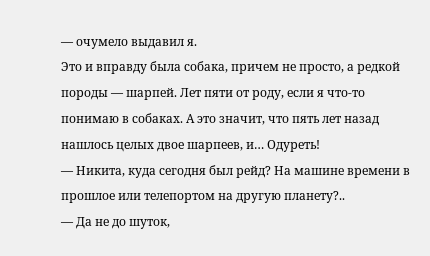— очумело выдавил я.
Это и вправду была собака, причем не просто, а редкой породы — шарпей. Лет пяти от роду, если я что-то понимаю в собаках. А это значит, что пять лет назад нашлось целых двое шарпеев, и… Одуреть!
— Никита, куда сегодня был рейд? На машине времени в прошлое или телепортом на другую планету?..
— Да не до шуток,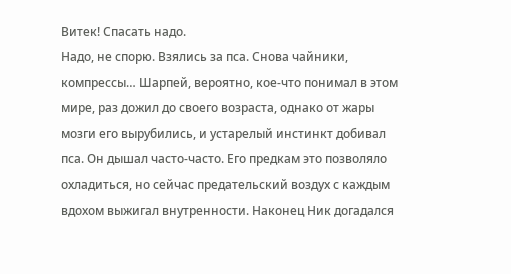Витек! Спасать надо.
Надо, не спорю. Взялись за пса. Снова чайники, компрессы… Шарпей, вероятно, кое-что понимал в этом мире, раз дожил до своего возраста, однако от жары мозги его вырубились, и устарелый инстинкт добивал пса. Он дышал часто-часто. Его предкам это позволяло охладиться, но сейчас предательский воздух с каждым вдохом выжигал внутренности. Наконец Ник догадался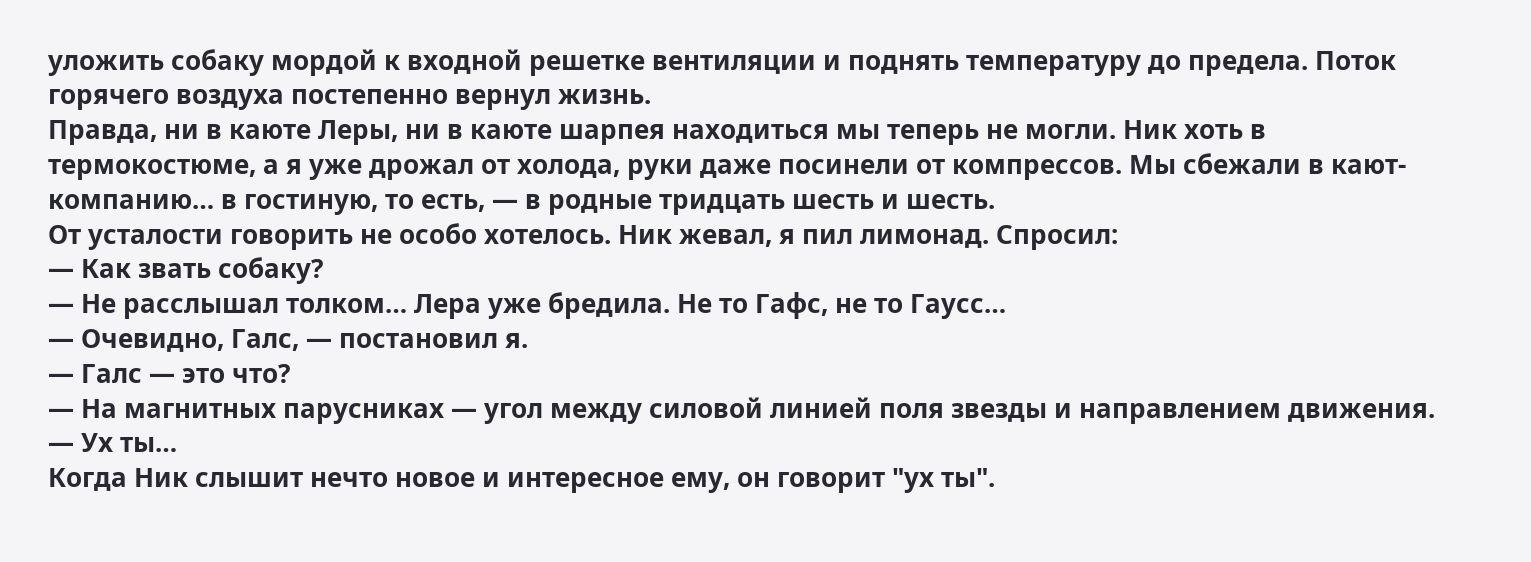уложить собаку мордой к входной решетке вентиляции и поднять температуру до предела. Поток горячего воздуха постепенно вернул жизнь.
Правда, ни в каюте Леры, ни в каюте шарпея находиться мы теперь не могли. Ник хоть в термокостюме, а я уже дрожал от холода, руки даже посинели от компрессов. Мы сбежали в кают-компанию… в гостиную, то есть, — в родные тридцать шесть и шесть.
От усталости говорить не особо хотелось. Ник жевал, я пил лимонад. Спросил:
— Как звать собаку?
— Не расслышал толком… Лера уже бредила. Не то Гафс, не то Гаусс…
— Очевидно, Галс, — постановил я.
— Галс — это что?
— На магнитных парусниках — угол между силовой линией поля звезды и направлением движения.
— Ух ты…
Когда Ник слышит нечто новое и интересное ему, он говорит "ух ты".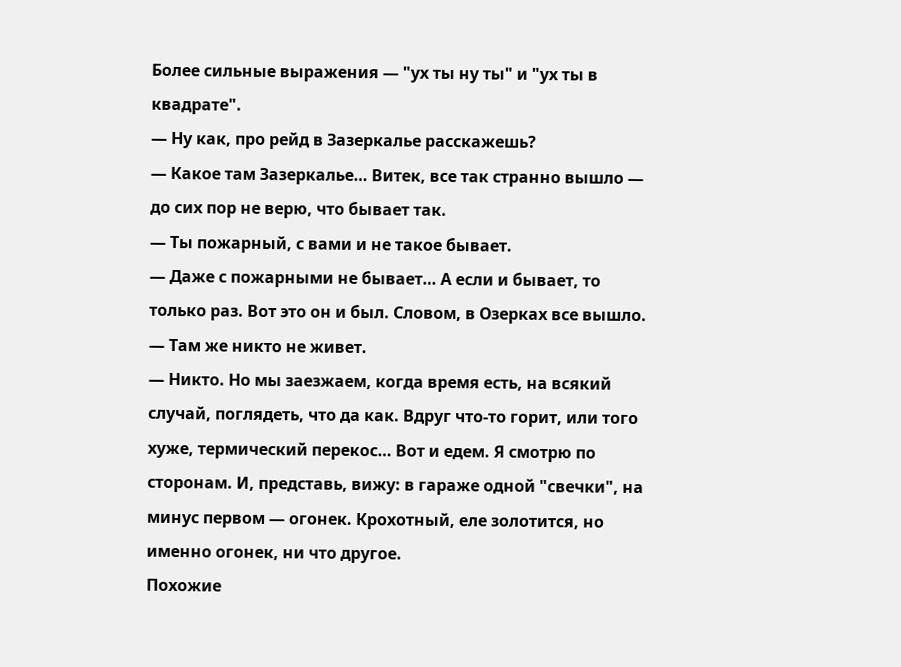Более сильные выражения — "ух ты ну ты" и "ух ты в квадрате".
— Ну как, про рейд в Зазеркалье расскажешь?
— Какое там Зазеркалье… Витек, все так странно вышло — до сих пор не верю, что бывает так.
— Ты пожарный, с вами и не такое бывает.
— Даже с пожарными не бывает… А если и бывает, то только раз. Вот это он и был. Словом, в Озерках все вышло.
— Там же никто не живет.
— Никто. Но мы заезжаем, когда время есть, на всякий случай, поглядеть, что да как. Вдруг что-то горит, или того хуже, термический перекос… Вот и едем. Я смотрю по сторонам. И, представь, вижу: в гараже одной "свечки", на минус первом — огонек. Крохотный, еле золотится, но именно огонек, ни что другое.
Похожие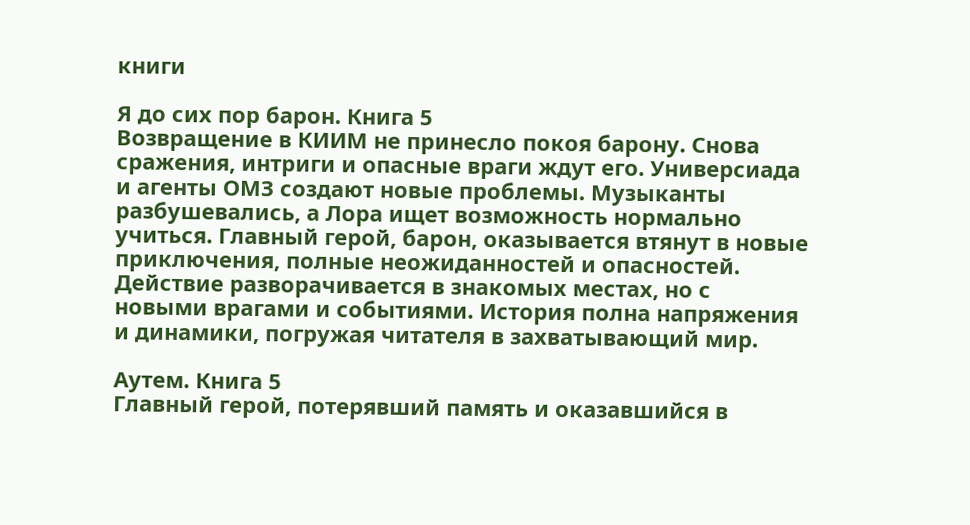книги

Я до сих пор барон. Книга 5
Возвращение в КИИМ не принесло покоя барону. Снова сражения, интриги и опасные враги ждут его. Универсиада и агенты ОМЗ создают новые проблемы. Музыканты разбушевались, а Лора ищет возможность нормально учиться. Главный герой, барон, оказывается втянут в новые приключения, полные неожиданностей и опасностей. Действие разворачивается в знакомых местах, но с новыми врагами и событиями. История полна напряжения и динамики, погружая читателя в захватывающий мир.

Аутем. Книга 5
Главный герой, потерявший память и оказавшийся в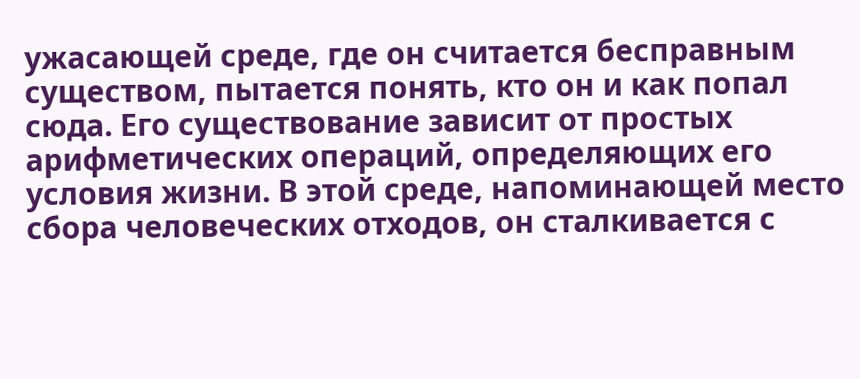ужасающей среде, где он считается бесправным существом, пытается понять, кто он и как попал сюда. Его существование зависит от простых арифметических операций, определяющих его условия жизни. В этой среде, напоминающей место сбора человеческих отходов, он сталкивается с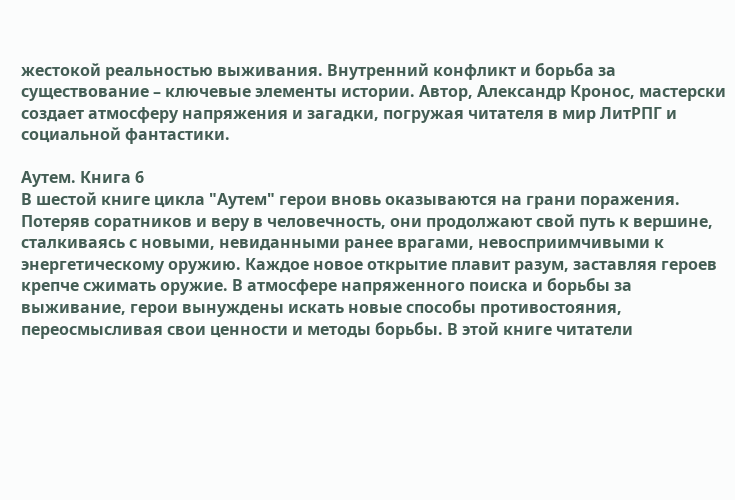жестокой реальностью выживания. Внутренний конфликт и борьба за существование – ключевые элементы истории. Автор, Александр Кронос, мастерски создает атмосферу напряжения и загадки, погружая читателя в мир ЛитРПГ и социальной фантастики.

Аутем. Книга 6
В шестой книге цикла "Аутем" герои вновь оказываются на грани поражения. Потеряв соратников и веру в человечность, они продолжают свой путь к вершине, сталкиваясь с новыми, невиданными ранее врагами, невосприимчивыми к энергетическому оружию. Каждое новое открытие плавит разум, заставляя героев крепче сжимать оружие. В атмосфере напряженного поиска и борьбы за выживание, герои вынуждены искать новые способы противостояния, переосмысливая свои ценности и методы борьбы. В этой книге читатели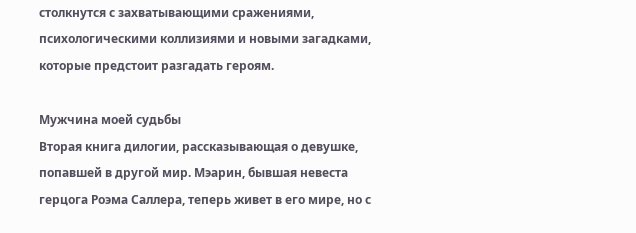столкнутся с захватывающими сражениями, психологическими коллизиями и новыми загадками, которые предстоит разгадать героям.

Мужчина моей судьбы
Вторая книга дилогии, рассказывающая о девушке, попавшей в другой мир. Мэарин, бывшая невеста герцога Роэма Саллера, теперь живет в его мире, но с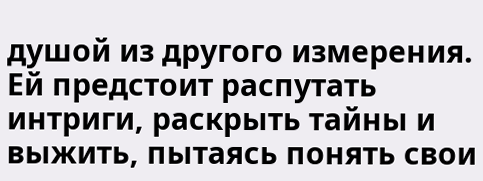душой из другого измерения. Ей предстоит распутать интриги, раскрыть тайны и выжить, пытаясь понять свои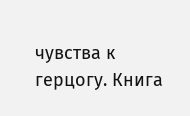чувства к герцогу. Книга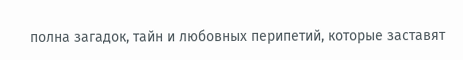полна загадок, тайн и любовных перипетий, которые заставят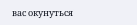вас окунуться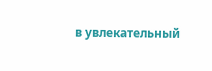в увлекательный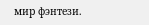мир фэнтези.